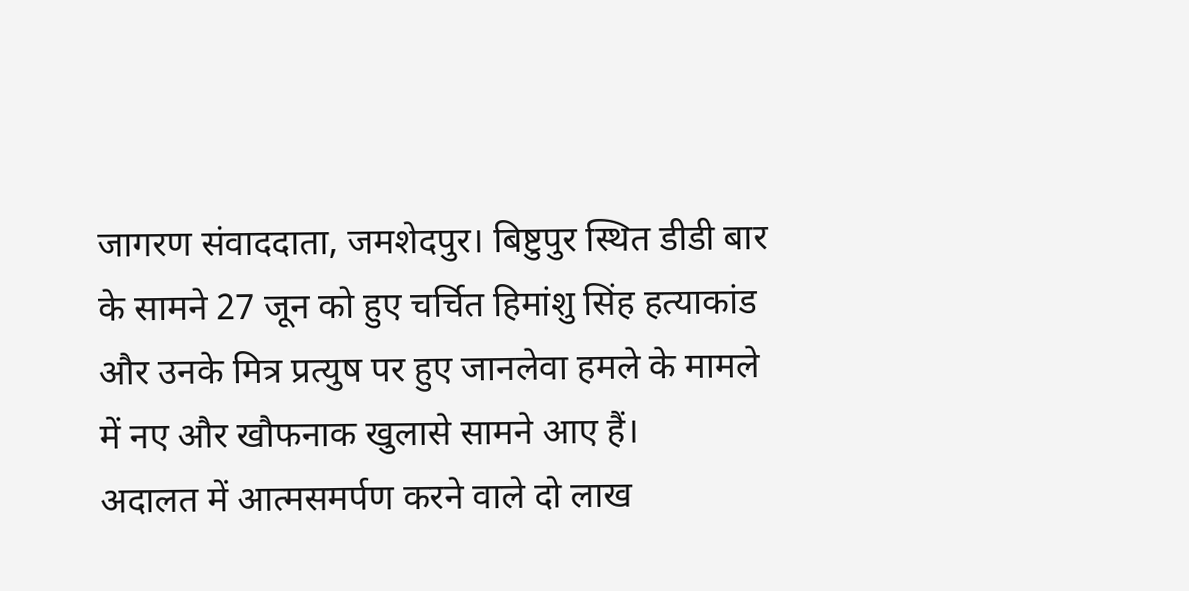जागरण संवाददाता, जमशेदपुर। बिष्टुपुर स्थित डीडी बार के सामने 27 जून को हुए चर्चित हिमांशु सिंह हत्याकांड और उनके मित्र प्रत्युष पर हुए जानलेवा हमले के मामले में नए और खौफनाक खुलासे सामने आए हैं।
अदालत में आत्मसमर्पण करने वाले दो लाख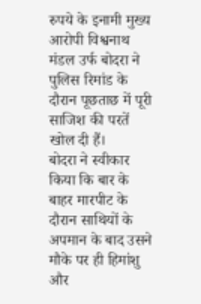रुपये के इनामी मुख्य आरोपी विश्वनाथ मंडल उर्फ बोदरा ने पुलिस रिमांड के दौरान पूछताछ में पूरी साजिश की परतें खोल दी हैं।
बोदरा ने स्वीकार किया कि बार के बाहर मारपीट के दौरान साथियों के अपमान के बाद उसने मौके पर ही हिमांशु और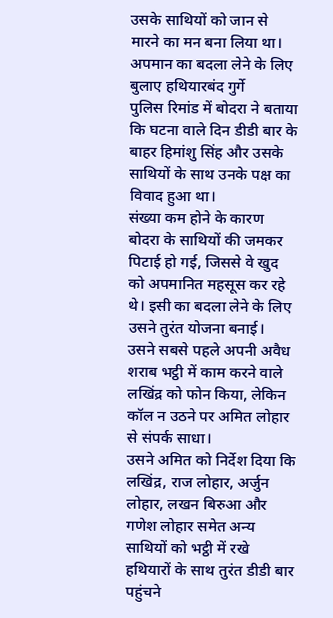उसके साथियों को जान से मारने का मन बना लिया था।
अपमान का बदला लेने के लिए बुलाए हथियारबंद गुर्गे
पुलिस रिमांड में बोदरा ने बताया कि घटना वाले दिन डीडी बार के बाहर हिमांशु सिंह और उसके साथियों के साथ उनके पक्ष का विवाद हुआ था।
संख्या कम होने के कारण बोदरा के साथियों की जमकर पिटाई हो गई, जिससे वे खुद को अपमानित महसूस कर रहे थे। इसी का बदला लेने के लिए उसने तुरंत योजना बनाई।
उसने सबसे पहले अपनी अवैध शराब भट्ठी में काम करने वाले लखिंद्र को फोन किया, लेकिन कॉल न उठने पर अमित लोहार से संपर्क साधा।
उसने अमित को निर्देश दिया कि लखिंद्र, राज लोहार, अर्जुन लोहार, लखन बिरुआ और गणेश लोहार समेत अन्य साथियों को भट्ठी में रखे हथियारों के साथ तुरंत डीडी बार पहुंचने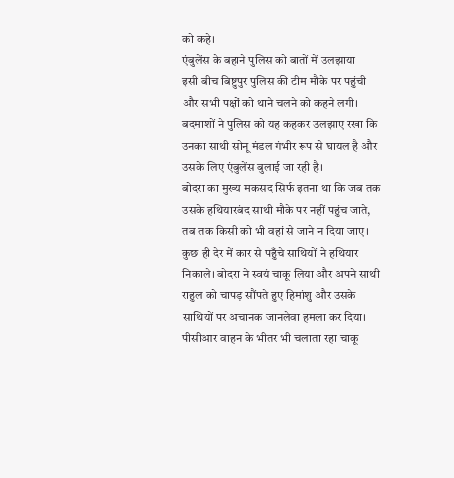को कहे।
एंबुलेंस के बहाने पुलिस को बातों में उलझाया
इसी बीच बिष्टुपुर पुलिस की टीम मौके पर पहुंची और सभी पक्षों को थाने चलने को कहने लगी। बदमाशों ने पुलिस को यह कहकर उलझाए रखा कि उनका साथी सोनू मंडल गंभीर रूप से घायल है और उसके लिए एंबुलेंस बुलाई जा रही है।
बोदरा का मुख्य मकसद सिर्फ इतना था कि जब तक उसके हथियारबंद साथी मौके पर नहीं पहुंच जाते, तब तक किसी को भी वहां से जाने न दिया जाए।
कुछ ही देर में कार से पहुँचे साथियों ने हथियार निकाले। बोदरा ने स्वयं चाकू लिया और अपने साथी राहुल को चापड़ सौंपते हुए हिमांशु और उसके साथियों पर अचानक जानलेवा हमला कर दिया।
पीसीआर वाहन के भीतर भी चलाता रहा चाकू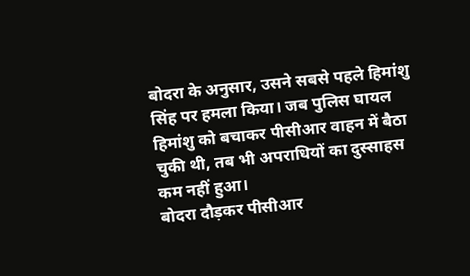बोदरा के अनुसार, उसने सबसे पहले हिमांशु सिंह पर हमला किया। जब पुलिस घायल हिमांशु को बचाकर पीसीआर वाहन में बैठा चुकी थी, तब भी अपराधियों का दुस्साहस कम नहीं हुआ।
बोदरा दौड़कर पीसीआर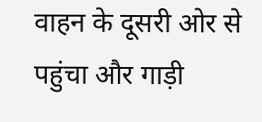वाहन के दूसरी ओर से पहुंचा और गाड़ी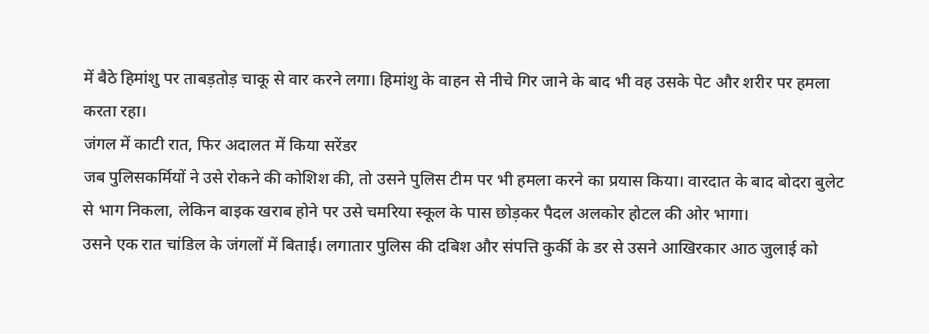में बैठे हिमांशु पर ताबड़तोड़ चाकू से वार करने लगा। हिमांशु के वाहन से नीचे गिर जाने के बाद भी वह उसके पेट और शरीर पर हमला करता रहा।
जंगल में काटी रात, फिर अदालत में किया सरेंडर
जब पुलिसकर्मियों ने उसे रोकने की कोशिश की, तो उसने पुलिस टीम पर भी हमला करने का प्रयास किया। वारदात के बाद बोदरा बुलेट से भाग निकला, लेकिन बाइक खराब होने पर उसे चमरिया स्कूल के पास छोड़कर पैदल अलकोर होटल की ओर भागा।
उसने एक रात चांडिल के जंगलों में बिताई। लगातार पुलिस की दबिश और संपत्ति कुर्की के डर से उसने आखिरकार आठ जुलाई को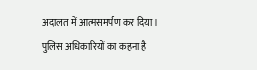अदालत में आत्मसमर्पण कर दिया।
पुलिस अधिकारियों का कहना है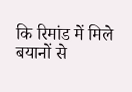कि रिमांड में मिले बयानों से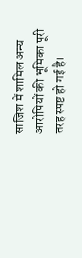साजिश में शामिल अन्य आरोपियों की भूमिका पूरी तरह स्पष्ट हो गई है।